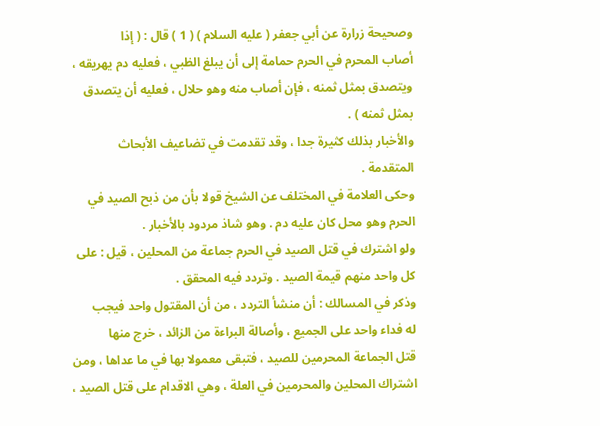وصحيحة زرارة عن أبي جعفر ( عليه السلام ) ( 1 ) قال : ( إذا
أصاب المحرم في الحرم حمامة إلى أن يبلغ الظبي ، فعليه دم يهريقه ،
ويتصدق بمثل ثمنه ، فإن أصاب منه وهو حلال ، فعليه أن يتصدق
بمثل ثمنه ) .
والأخبار بذلك كثيرة جدا ، وقد تقدمت في تضاعيف الأبحاث
المتقدمة .
وحكى العلامة في المختلف عن الشيخ قولا بأن من ذبح الصيد في
الحرم وهو محل كان عليه دم . وهو شاذ مردود بالأخبار .
ولو اشترك في قتل الصيد في الحرم جماعة من المحلين ، قيل : على
كل واحد منهم قيمة الصيد . وتردد فيه المحقق .
وذكر في المسالك : أن منشأ التردد ، من أن المقتول واحد فيجب
له فداء واحد على الجميع ، وأصالة البراءة من الزائد ، خرج منها
قتل الجماعة المحرمين للصيد ، فتبقى معمولا بها في ما عداها ، ومن
اشتراك المحلين والمحرمين في العلة ، وهي الاقدام على قتل الصيد ،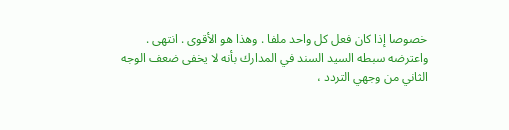خصوصا إذا كان فعل كل واحد ملفا . وهذا هو الأقوى . انتهى .
واعترضه سبطه السيد السند في المدارك بأنه لا يخفى ضعف الوجه
الثاني من وجهي التردد ،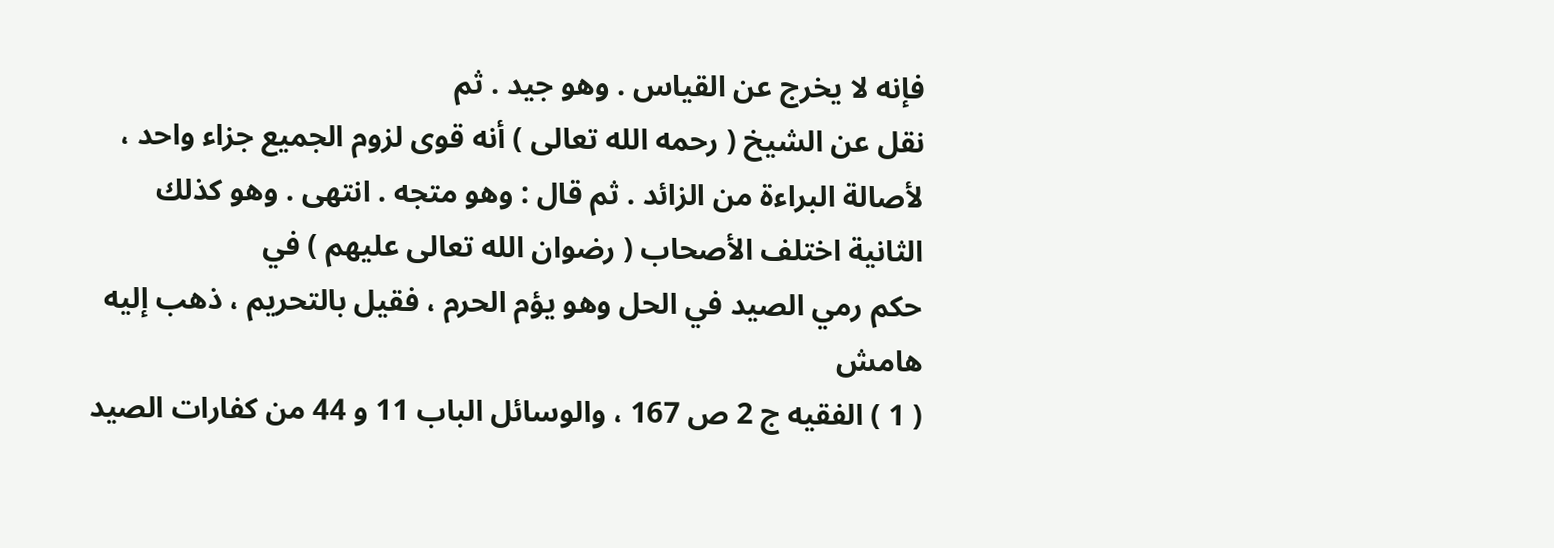فإنه لا يخرج عن القياس . وهو جيد . ثم
نقل عن الشيخ ( رحمه الله تعالى ) أنه قوى لزوم الجميع جزاء واحد ،
لأصالة البراءة من الزائد . ثم قال : وهو متجه . انتهى . وهو كذلك
الثانية اختلف الأصحاب ( رضوان الله تعالى عليهم ) في
حكم رمي الصيد في الحل وهو يؤم الحرم ، فقيل بالتحريم ، ذهب إليه
هامش
( 1 ) الفقيه ج 2 ص 167 ، والوسائل الباب 11 و 44 من كفارات الصيد